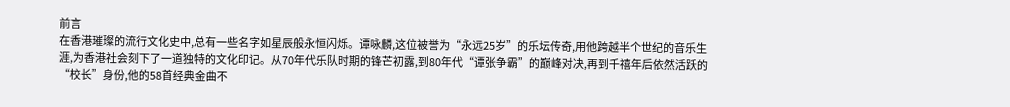前言
在香港璀璨的流行文化史中,总有一些名字如星辰般永恒闪烁。谭咏麟,这位被誉为“永远25岁”的乐坛传奇,用他跨越半个世纪的音乐生涯,为香港社会刻下了一道独特的文化印记。从70年代乐队时期的锋芒初露,到80年代“谭张争霸”的巅峰对决,再到千禧年后依然活跃的“校长”身份,他的58首经典金曲不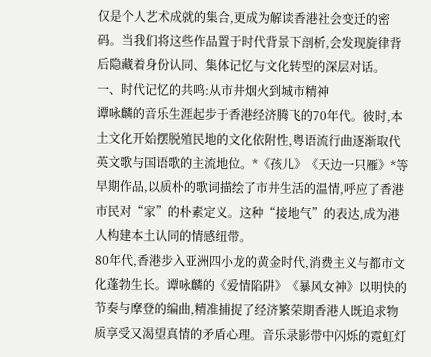仅是个人艺术成就的集合,更成为解读香港社会变迁的密码。当我们将这些作品置于时代背景下剖析,会发现旋律背后隐藏着身份认同、集体记忆与文化转型的深层对话。
一、时代记忆的共鸣:从市井烟火到城市精神
谭咏麟的音乐生涯起步于香港经济腾飞的70年代。彼时,本土文化开始摆脱殖民地的文化依附性,粤语流行曲逐渐取代英文歌与国语歌的主流地位。*《孩儿》《天边一只雁》*等早期作品,以质朴的歌词描绘了市井生活的温情,呼应了香港市民对“家”的朴素定义。这种“接地气”的表达,成为港人构建本土认同的情感纽带。
80年代,香港步入亚洲四小龙的黄金时代,消费主义与都市文化蓬勃生长。谭咏麟的《爱情陷阱》《暴风女神》以明快的节奏与摩登的编曲,精准捕捉了经济繁荣期香港人既追求物质享受又渴望真情的矛盾心理。音乐录影带中闪烁的霓虹灯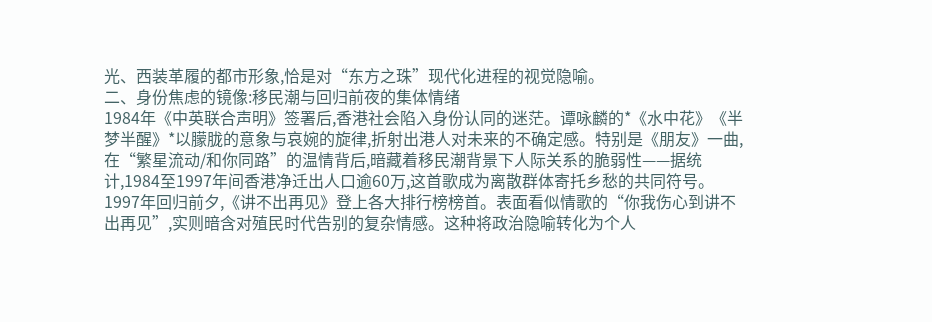光、西装革履的都市形象,恰是对“东方之珠”现代化进程的视觉隐喻。
二、身份焦虑的镜像:移民潮与回归前夜的集体情绪
1984年《中英联合声明》签署后,香港社会陷入身份认同的迷茫。谭咏麟的*《水中花》《半梦半醒》*以朦胧的意象与哀婉的旋律,折射出港人对未来的不确定感。特别是《朋友》一曲,在“繁星流动/和你同路”的温情背后,暗藏着移民潮背景下人际关系的脆弱性——据统计,1984至1997年间香港净迁出人口逾60万,这首歌成为离散群体寄托乡愁的共同符号。
1997年回归前夕,《讲不出再见》登上各大排行榜榜首。表面看似情歌的“你我伤心到讲不出再见”,实则暗含对殖民时代告别的复杂情感。这种将政治隐喻转化为个人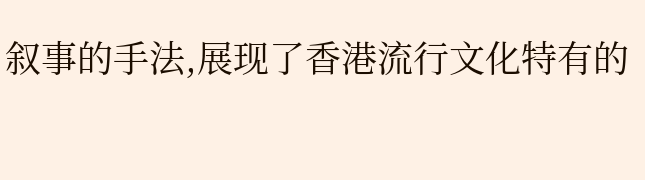叙事的手法,展现了香港流行文化特有的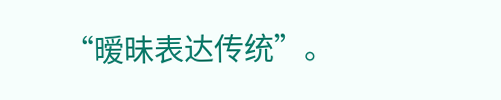“暧昧表达传统”。